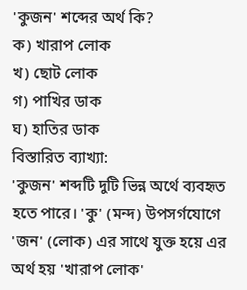'কুজন' শব্দের অর্থ কি?
ক) খারাপ লোক
খ) ছোট লোক
গ) পাখির ডাক
ঘ) হাতির ডাক
বিস্তারিত ব্যাখ্যা:
'কুজন' শব্দটি দুটি ভিন্ন অর্থে ব্যবহৃত হতে পারে। 'কু' (মন্দ) উপসর্গযোগে 'জন' (লোক) এর সাথে যুক্ত হয়ে এর অর্থ হয় 'খারাপ লোক'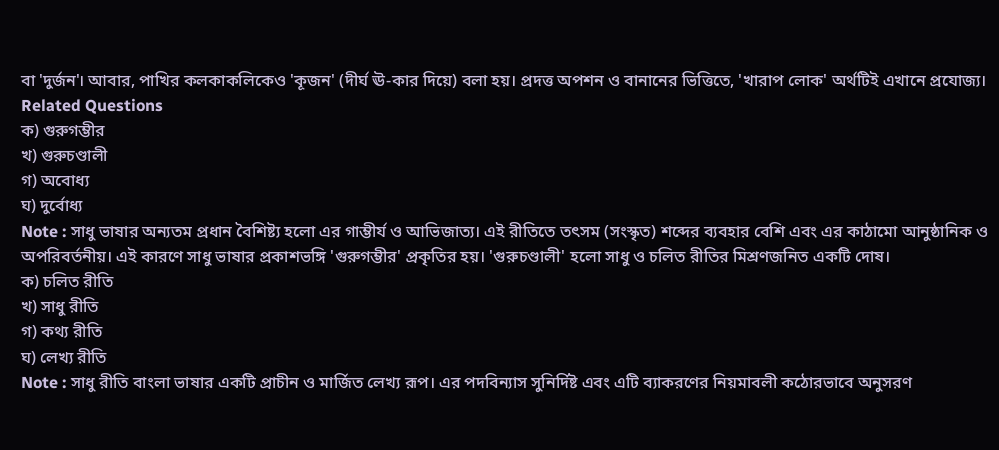বা 'দুর্জন'। আবার, পাখির কলকাকলিকেও 'কূজন' (দীর্ঘ ঊ-কার দিয়ে) বলা হয়। প্রদত্ত অপশন ও বানানের ভিত্তিতে, 'খারাপ লোক' অর্থটিই এখানে প্রযোজ্য।
Related Questions
ক) গুরুগম্ভীর
খ) গুরুচণ্ডালী
গ) অবোধ্য
ঘ) দুর্বোধ্য
Note : সাধু ভাষার অন্যতম প্রধান বৈশিষ্ট্য হলো এর গাম্ভীর্য ও আভিজাত্য। এই রীতিতে তৎসম (সংস্কৃত) শব্দের ব্যবহার বেশি এবং এর কাঠামো আনুষ্ঠানিক ও অপরিবর্তনীয়। এই কারণে সাধু ভাষার প্রকাশভঙ্গি 'গুরুগম্ভীর' প্রকৃতির হয়। 'গুরুচণ্ডালী' হলো সাধু ও চলিত রীতির মিশ্রণজনিত একটি দোষ।
ক) চলিত রীতি
খ) সাধু রীতি
গ) কথ্য রীতি
ঘ) লেখ্য রীতি
Note : সাধু রীতি বাংলা ভাষার একটি প্রাচীন ও মার্জিত লেখ্য রূপ। এর পদবিন্যাস সুনির্দিষ্ট এবং এটি ব্যাকরণের নিয়মাবলী কঠোরভাবে অনুসরণ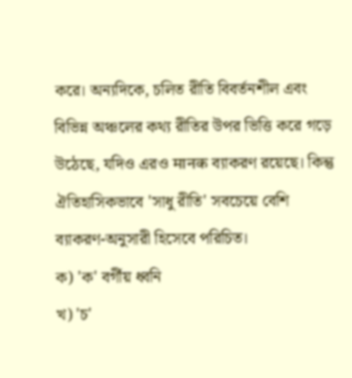করে। অন্যদিকে, চলিত রীতি বিবর্তনশীল এবং বিভিন্ন অঞ্চলের কথ্য রীতির উপর ভিত্তি করে গড়ে উঠেছে, যদিও এরও मानक ব্যাকরণ রয়েছে। কিন্তু ঐতিহাসিকভাবে 'সাধু রীতি' সবচেয়ে বেশি ব্যাকরণ-অনুসারী হিসেবে পরিচিত।
ক) 'ক' বর্গীয় ধ্বনি
খ) 'চ'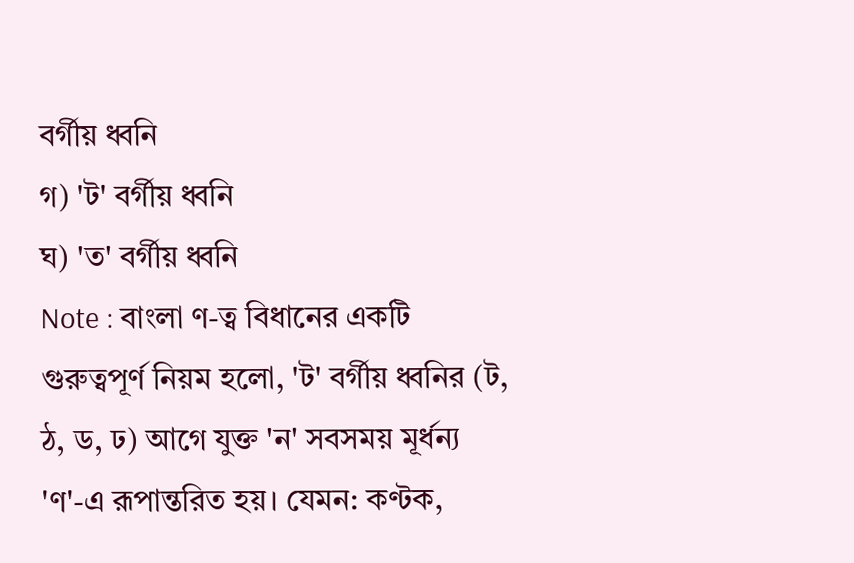বর্গীয় ধ্বনি
গ) 'ট' বর্গীয় ধ্বনি
ঘ) 'ত' বর্গীয় ধ্বনি
Note : বাংলা ণ-ত্ব বিধানের একটি গুরুত্বপূর্ণ নিয়ম হলো, 'ট' বর্গীয় ধ্বনির (ট, ঠ, ড, ঢ) আগে যুক্ত 'ন' সবসময় মূর্ধন্য 'ণ'-এ রূপান্তরিত হয়। যেমন: কণ্টক,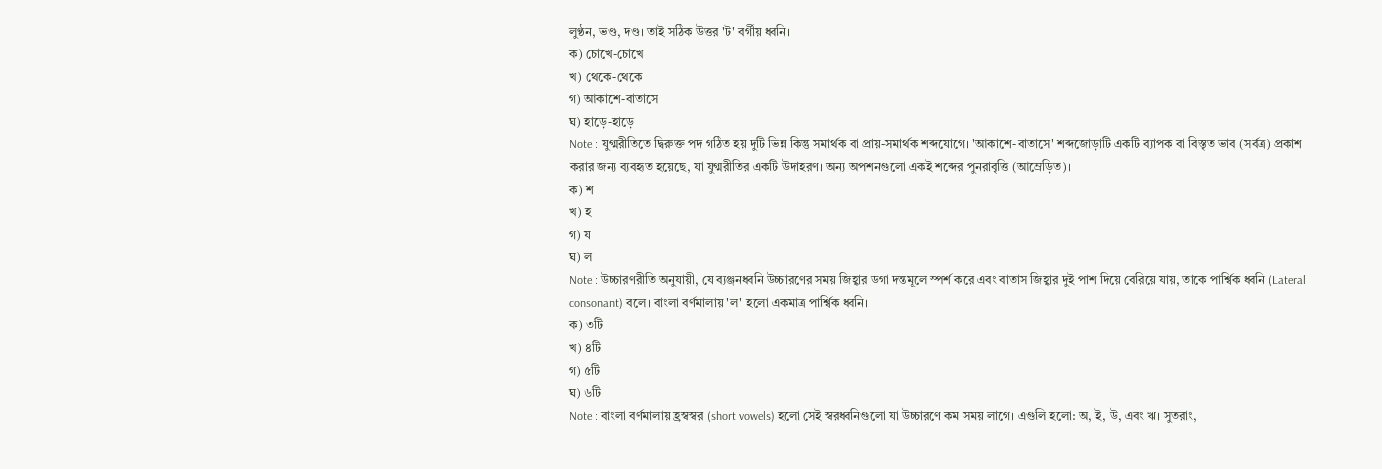লুণ্ঠন, ভণ্ড, দণ্ড। তাই সঠিক উত্তর 'ট' বর্গীয় ধ্বনি।
ক) চোখে-চোখে
খ) থেকে-থেকে
গ) আকাশে-বাতাসে
ঘ) হাড়ে-হাড়ে
Note : যুগ্মরীতিতে দ্বিরুক্ত পদ গঠিত হয় দুটি ভিন্ন কিন্তু সমার্থক বা প্রায়-সমার্থক শব্দযোগে। 'আকাশে-বাতাসে' শব্দজোড়াটি একটি ব্যাপক বা বিস্তৃত ভাব (সর্বত্র) প্রকাশ করার জন্য ব্যবহৃত হয়েছে, যা যুগ্মরীতির একটি উদাহরণ। অন্য অপশনগুলো একই শব্দের পুনরাবৃত্তি (আম্রেড়িত)।
ক) শ
খ) হ
গ) য
ঘ) ল
Note : উচ্চারণরীতি অনুযায়ী, যে ব্যঞ্জনধ্বনি উচ্চারণের সময় জিহ্বার ডগা দন্তমূলে স্পর্শ করে এবং বাতাস জিহ্বার দুই পাশ দিয়ে বেরিয়ে যায়, তাকে পার্শ্বিক ধ্বনি (Lateral consonant) বলে। বাংলা বর্ণমালায় 'ল' হলো একমাত্র পার্শ্বিক ধ্বনি।
ক) ৩টি
খ) ৪টি
গ) ৫টি
ঘ) ৬টি
Note : বাংলা বর্ণমালায় হ্রস্বস্বর (short vowels) হলো সেই স্বরধ্বনিগুলো যা উচ্চারণে কম সময় লাগে। এগুলি হলো: অ, ই, উ, এবং ঋ। সুতরাং,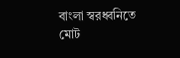বাংলা স্বরধ্বনিতে মোট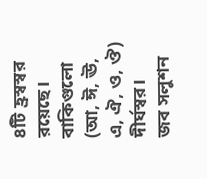৪টি হ্রস্বস্বর রয়েছে। বাকিগুলো (আ, ঈ, ঊ, এ, ঐ, ও, ঔ) দীর্ঘস্বর।
জব সলুশন